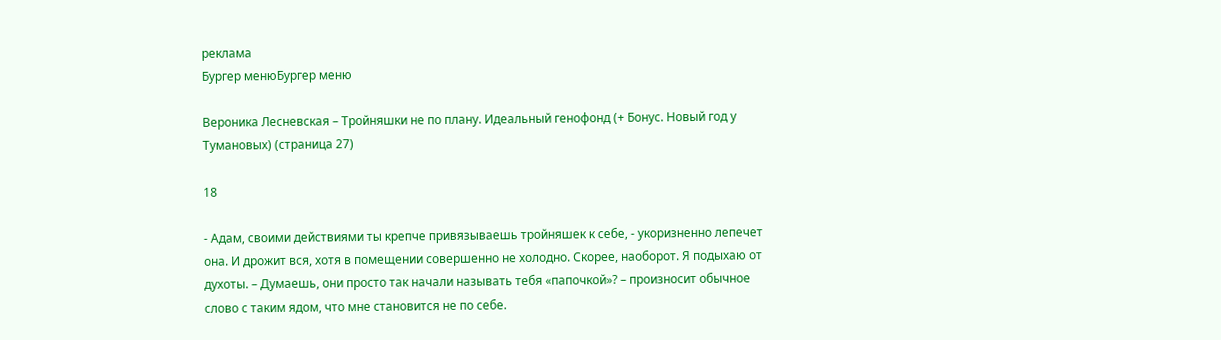реклама
Бургер менюБургер меню

Вероника Лесневская – Тройняшки не по плану. Идеальный генофонд (+ Бонус. Новый год у Тумановых) (страница 27)

18

- Адам, своими действиями ты крепче привязываешь тройняшек к себе, - укоризненно лепечет она. И дрожит вся, хотя в помещении совершенно не холодно. Скорее, наоборот. Я подыхаю от духоты. – Думаешь, они просто так начали называть тебя «папочкой»? – произносит обычное слово с таким ядом, что мне становится не по себе.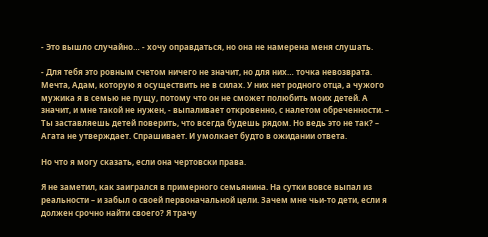- Это вышло случайно… - хочу оправдаться, но она не намерена меня слушать.

- Для тебя это ровным счетом ничего не значит, но для них… точка невозврата. Мечта, Адам, которую я осуществить не в силах. У них нет родного отца, а чужого мужика я в семью не пущу, потому что он не сможет полюбить моих детей. А значит, и мне такой не нужен, - выпаливает откровенно, с налетом обреченности. – Ты заставляешь детей поверить, что всегда будешь рядом. Но ведь это не так? – Агата не утверждает. Спрашивает. И умолкает будто в ожидании ответа.

Но что я могу сказать, если она чертовски права.

Я не заметил, как заигрался в примерного семьянина. На сутки вовсе выпал из реальности – и забыл о своей первоначальной цели. Зачем мне чьи-то дети, если я должен срочно найти своего? Я трачу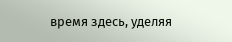время здесь, уделяя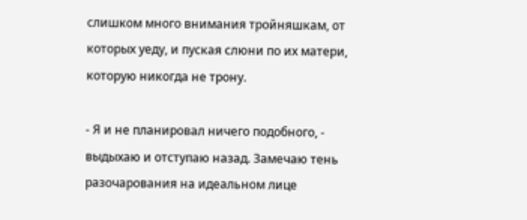слишком много внимания тройняшкам, от которых уеду, и пуская слюни по их матери, которую никогда не трону.

- Я и не планировал ничего подобного, - выдыхаю и отступаю назад. Замечаю тень разочарования на идеальном лице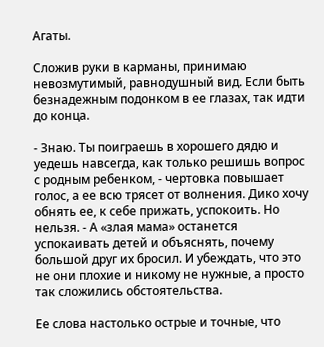Агаты.

Сложив руки в карманы, принимаю невозмутимый, равнодушный вид. Если быть безнадежным подонком в ее глазах, так идти до конца.

- Знаю. Ты поиграешь в хорошего дядю и уедешь навсегда, как только решишь вопрос с родным ребенком, - чертовка повышает голос, а ее всю трясет от волнения. Дико хочу обнять ее, к себе прижать, успокоить. Но нельзя. - А «злая мама» останется успокаивать детей и объяснять, почему большой друг их бросил. И убеждать, что это не они плохие и никому не нужные, а просто так сложились обстоятельства.

Ее слова настолько острые и точные, что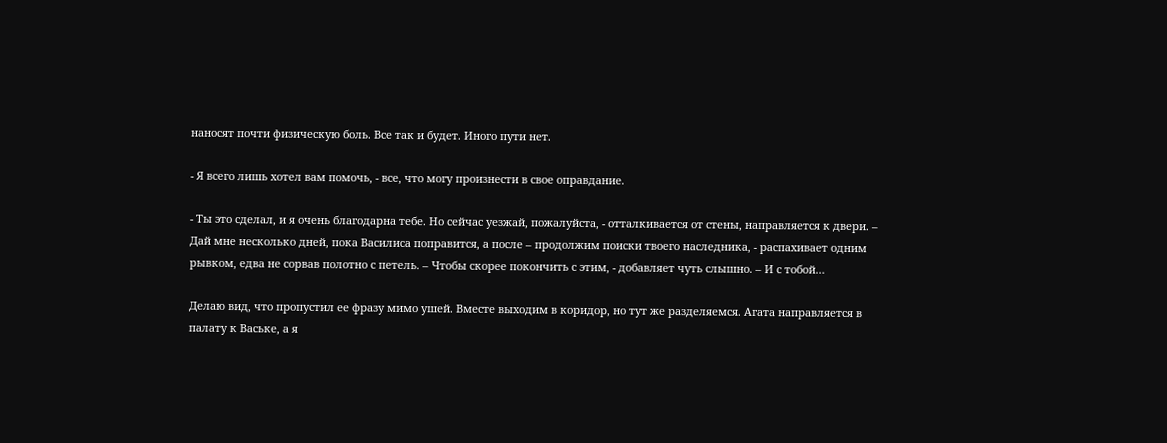наносят почти физическую боль. Все так и будет. Иного пути нет.

- Я всего лишь хотел вам помочь, - все, что могу произнести в свое оправдание.

- Ты это сделал, и я очень благодарна тебе. Но сейчас уезжай, пожалуйста, - отталкивается от стены, направляется к двери. – Дай мне несколько дней, пока Василиса поправится, а после – продолжим поиски твоего наследника, - распахивает одним рывком, едва не сорвав полотно с петель. – Чтобы скорее покончить с этим, - добавляет чуть слышно. – И с тобой…

Делаю вид, что пропустил ее фразу мимо ушей. Вместе выходим в коридор, но тут же разделяемся. Агата направляется в палату к Ваське, а я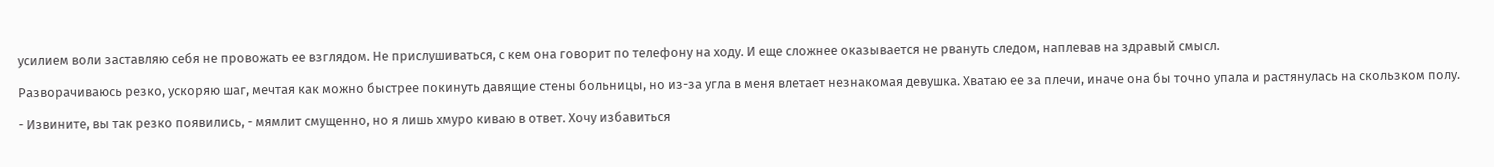усилием воли заставляю себя не провожать ее взглядом. Не прислушиваться, с кем она говорит по телефону на ходу. И еще сложнее оказывается не рвануть следом, наплевав на здравый смысл.

Разворачиваюсь резко, ускоряю шаг, мечтая как можно быстрее покинуть давящие стены больницы, но из-за угла в меня влетает незнакомая девушка. Хватаю ее за плечи, иначе она бы точно упала и растянулась на скользком полу.

- Извините, вы так резко появились, - мямлит смущенно, но я лишь хмуро киваю в ответ. Хочу избавиться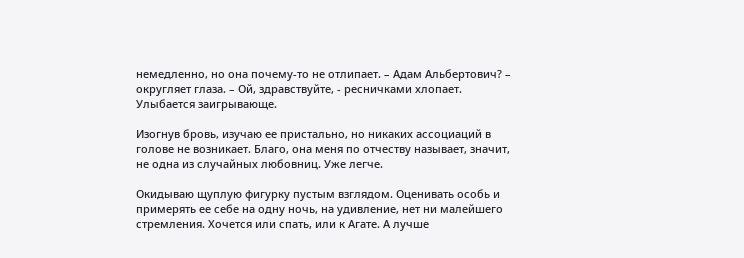немедленно, но она почему-то не отлипает. – Адам Альбертович? – округляет глаза. – Ой, здравствуйте, - ресничками хлопает. Улыбается заигрывающе.

Изогнув бровь, изучаю ее пристально, но никаких ассоциаций в голове не возникает. Благо, она меня по отчеству называет, значит, не одна из случайных любовниц. Уже легче.

Окидываю щуплую фигурку пустым взглядом. Оценивать особь и примерять ее себе на одну ночь, на удивление, нет ни малейшего стремления. Хочется или спать, или к Агате. А лучше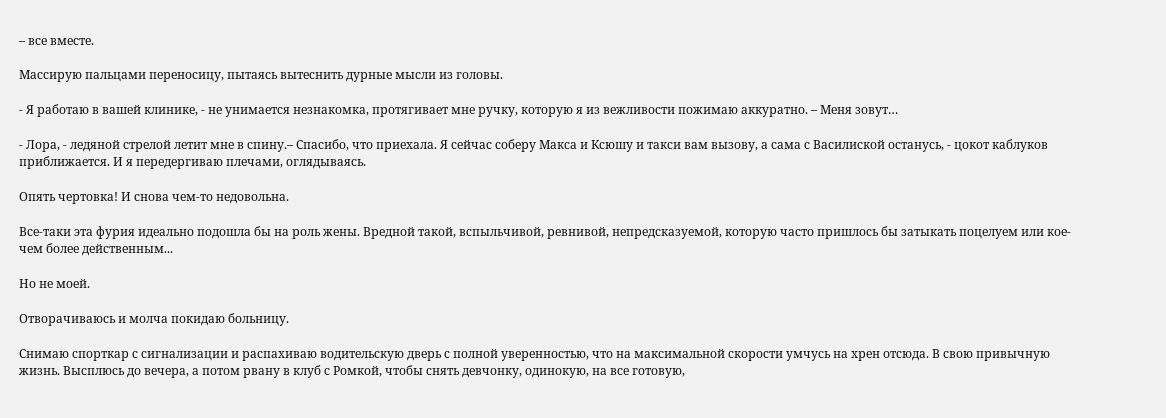– все вместе.

Массирую пальцами переносицу, пытаясь вытеснить дурные мысли из головы.

- Я работаю в вашей клинике, - не унимается незнакомка, протягивает мне ручку, которую я из вежливости пожимаю аккуратно. – Меня зовут…

- Лора, - ледяной стрелой летит мне в спину.– Спасибо, что приехала. Я сейчас соберу Макса и Ксюшу и такси вам вызову, а сама с Василиской останусь, - цокот каблуков приближается. И я передергиваю плечами, оглядываясь.

Опять чертовка! И снова чем-то недовольна.

Все-таки эта фурия идеально подошла бы на роль жены. Вредной такой, вспыльчивой, ревнивой, непредсказуемой, которую часто пришлось бы затыкать поцелуем или кое-чем более действенным...

Но не моей.

Отворачиваюсь и молча покидаю больницу.

Снимаю спорткар с сигнализации и распахиваю водительскую дверь с полной уверенностью, что на максимальной скорости умчусь на хрен отсюда. В свою привычную жизнь. Высплюсь до вечера, а потом рвану в клуб с Ромкой, чтобы снять девчонку, одинокую, на все готовую,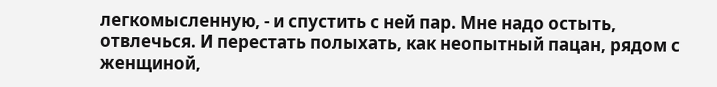легкомысленную, - и спустить с ней пар. Мне надо остыть, отвлечься. И перестать полыхать, как неопытный пацан, рядом с женщиной,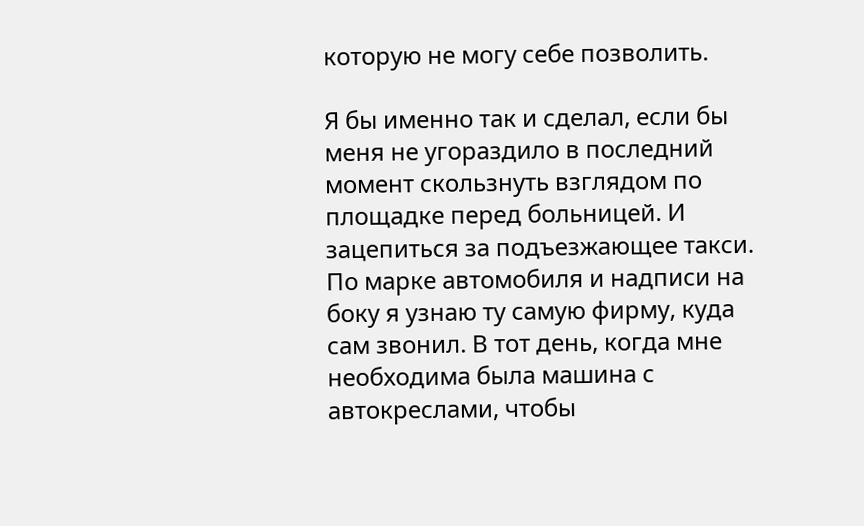которую не могу себе позволить.

Я бы именно так и сделал, если бы меня не угораздило в последний момент скользнуть взглядом по площадке перед больницей. И зацепиться за подъезжающее такси. По марке автомобиля и надписи на боку я узнаю ту самую фирму, куда сам звонил. В тот день, когда мне необходима была машина с автокреслами, чтобы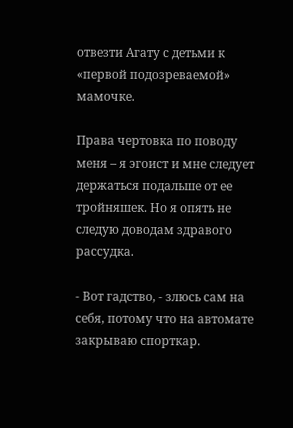отвезти Агату с детьми к «первой подозреваемой» мамочке.

Права чертовка по поводу меня – я эгоист и мне следует держаться подальше от ее тройняшек. Но я опять не следую доводам здравого рассудка.

- Вот гадство, - злюсь сам на себя, потому что на автомате закрываю спорткар.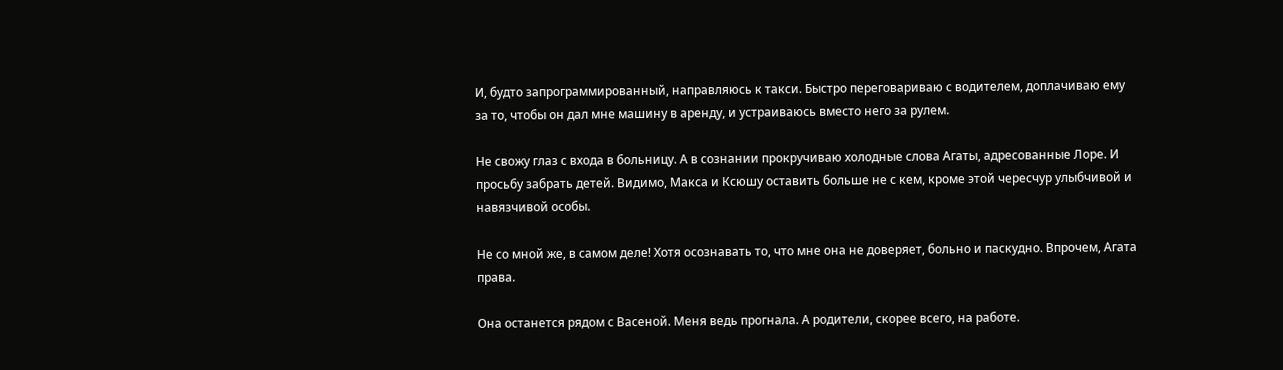И, будто запрограммированный, направляюсь к такси. Быстро переговариваю с водителем, доплачиваю ему за то, чтобы он дал мне машину в аренду, и устраиваюсь вместо него за рулем.

Не свожу глаз с входа в больницу. А в сознании прокручиваю холодные слова Агаты, адресованные Лоре. И просьбу забрать детей. Видимо, Макса и Ксюшу оставить больше не с кем, кроме этой чересчур улыбчивой и навязчивой особы.

Не со мной же, в самом деле! Хотя осознавать то, что мне она не доверяет, больно и паскудно. Впрочем, Агата права.

Она останется рядом с Васеной. Меня ведь прогнала. А родители, скорее всего, на работе.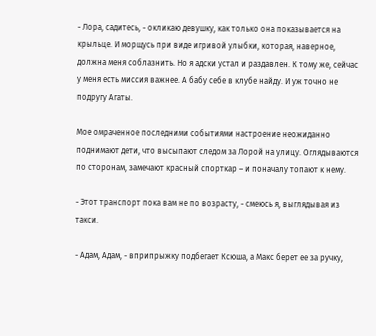- Лора, садитесь, - окликаю девушку, как только она показывается на крыльце. И морщусь при виде игривой улыбки, которая, наверное, должна меня соблазнить. Но я адски устал и раздавлен. К тому же, сейчас у меня есть миссия важнее. А бабу себе в клубе найду. И уж точно не подругу Агаты.

Мое омраченное последними событиями настроение неожиданно поднимают дети, что высыпают следом за Лорой на улицу. Оглядываются по сторонам, замечают красный спорткар – и поначалу топают к нему.

- Этот транспорт пока вам не по возрасту, - смеюсь я, выглядывая из такси.

- Адам, Адам, - вприпрыжку подбегает Ксюша, а Макс берет ее за ручку,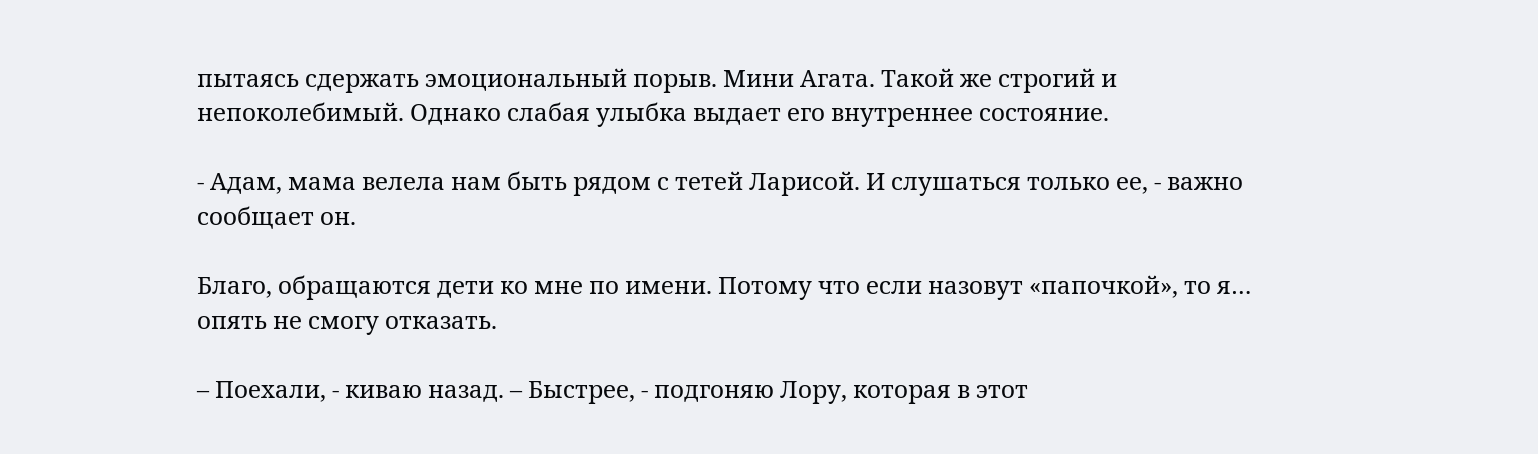пытаясь сдержать эмоциональный порыв. Мини Агата. Такой же строгий и непоколебимый. Однако слабая улыбка выдает его внутреннее состояние.

- Адам, мама велела нам быть рядом с тетей Ларисой. И слушаться только ее, - важно сообщает он.

Благо, обращаются дети ко мне по имени. Потому что если назовут «папочкой», то я… опять не смогу отказать.

– Поехали, - киваю назад. – Быстрее, - подгоняю Лору, которая в этот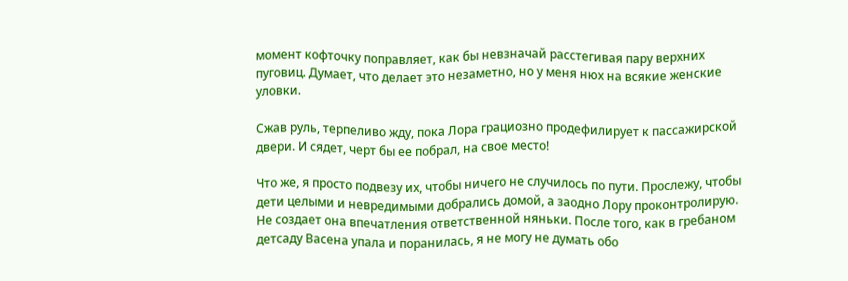момент кофточку поправляет, как бы невзначай расстегивая пару верхних пуговиц. Думает, что делает это незаметно, но у меня нюх на всякие женские уловки.

Сжав руль, терпеливо жду, пока Лора грациозно продефилирует к пассажирской двери. И сядет, черт бы ее побрал, на свое место!

Что же, я просто подвезу их, чтобы ничего не случилось по пути. Прослежу, чтобы дети целыми и невредимыми добрались домой, а заодно Лору проконтролирую. Не создает она впечатления ответственной няньки. После того, как в гребаном детсаду Васена упала и поранилась, я не могу не думать обо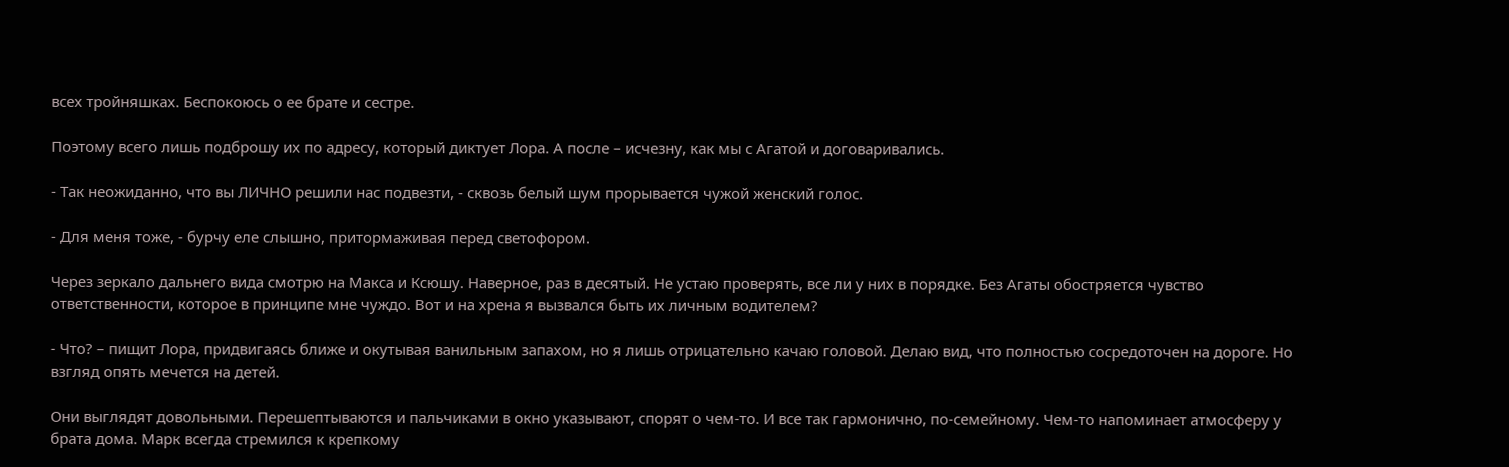всех тройняшках. Беспокоюсь о ее брате и сестре.

Поэтому всего лишь подброшу их по адресу, который диктует Лора. А после – исчезну, как мы с Агатой и договаривались.

- Так неожиданно, что вы ЛИЧНО решили нас подвезти, - сквозь белый шум прорывается чужой женский голос.

- Для меня тоже, - бурчу еле слышно, притормаживая перед светофором.

Через зеркало дальнего вида смотрю на Макса и Ксюшу. Наверное, раз в десятый. Не устаю проверять, все ли у них в порядке. Без Агаты обостряется чувство ответственности, которое в принципе мне чуждо. Вот и на хрена я вызвался быть их личным водителем?

- Что? – пищит Лора, придвигаясь ближе и окутывая ванильным запахом, но я лишь отрицательно качаю головой. Делаю вид, что полностью сосредоточен на дороге. Но взгляд опять мечется на детей.

Они выглядят довольными. Перешептываются и пальчиками в окно указывают, спорят о чем-то. И все так гармонично, по-семейному. Чем-то напоминает атмосферу у брата дома. Марк всегда стремился к крепкому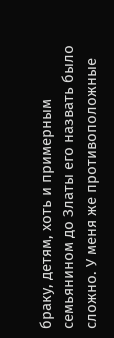браку, детям, хоть и примерным семьянином до Златы его назвать было сложно. У меня же противоположные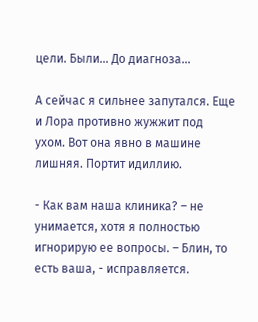цели. Были… До диагноза…

А сейчас я сильнее запутался. Еще и Лора противно жужжит под ухом. Вот она явно в машине лишняя. Портит идиллию.

- Как вам наша клиника? – не унимается, хотя я полностью игнорирую ее вопросы. – Блин, то есть ваша, - исправляется.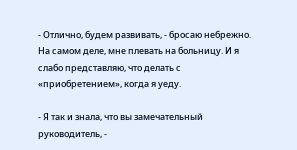- Отлично, будем развивать, - бросаю небрежно. На самом деле, мне плевать на больницу. И я слабо представляю, что делать с «приобретением», когда я уеду.

- Я так и знала, что вы замечательный руководитель, -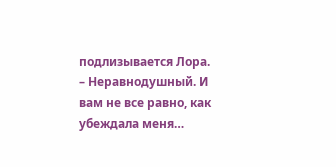подлизывается Лора. – Неравнодушный. И вам не все равно, как убеждала меня…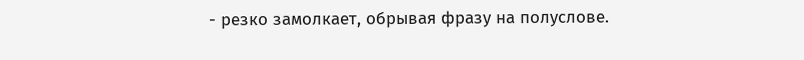- резко замолкает, обрывая фразу на полуслове.